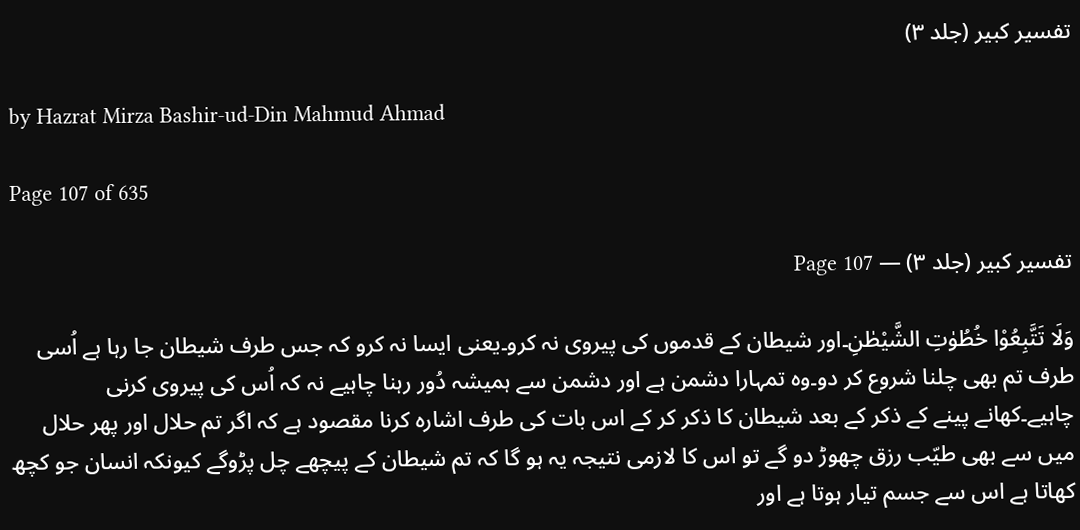تفسیر کبیر (جلد ۳)

by Hazrat Mirza Bashir-ud-Din Mahmud Ahmad

Page 107 of 635

تفسیر کبیر (جلد ۳) — Page 107

وَلَا تَتَّبِعُوْا خُطُوٰتِ الشَّیْطٰنِ۔اور شیطان کے قدموں کی پیروی نہ کرو۔یعنی ایسا نہ کرو کہ جس طرف شیطان جا رہا ہے اُسی طرف تم بھی چلنا شروع کر دو۔وہ تمہارا دشمن ہے اور دشمن سے ہمیشہ دُور رہنا چاہیے نہ کہ اُس کی پیروی کرنی چاہیے۔کھانے پینے کے ذکر کے بعد شیطان کا ذکر کر کے اس بات کی طرف اشارہ کرنا مقصود ہے کہ اگر تم حلال اور پھر حلال میں سے بھی طیّب رزق چھوڑ دو گے تو اس کا لازمی نتیجہ یہ ہو گا کہ تم شیطان کے پیچھے چل پڑوگے کیونکہ انسان جو کچھ کھاتا ہے اس سے جسم تیار ہوتا ہے اور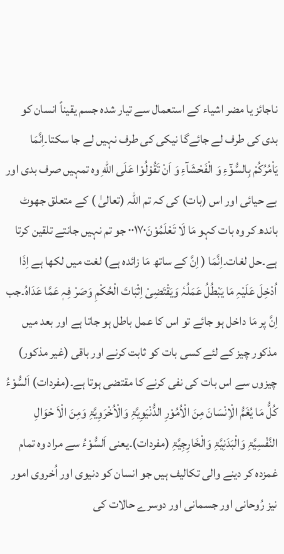ناجائز یا مضر اشیاء کے استعمال سے تیار شدہ جسم یقیناً انسان کو بدی کی طرف لے جائےگا نیکی کی طرف نہیں لے جا سکتا۔اِنَّمَا يَاْمُرُكُمْ بِالسُّوْٓءِ وَ الْفَحْشَآءِ وَ اَنْ تَقُوْلُوْا عَلَى اللّٰهِ وہ تمہیں صرف بدی اور بے حیائی اور اس (بات) کی کہ تم اللہ (تعالیٰ ) کے متعلق جھوٹ باندھ کر وہ بات کہو مَا لَا تَعْلَمُوْنَ۰۰۱۷۰ جو تم نہیں جانتے تلقین کرتا ہے۔حل لغات۔اِنَّمَا ( اِنَّ کے ساتھ مَا زائدہ ہے) لغت میں لکھا ہے اِذَا اُدْخِلَ عَلَیْہِ مَا یَبْطُلُ عَمَلُہٗ وَیَقْتَضِیْ اِثْبَاتَ الْحُکْمِ وَصَرْ فِہٖ عَمَّا عَدَاہُ۔جب اِنَّ پر مَا داخل ہو جائے تو اس کا عمل باطل ہو جاتا ہے اور بعد میں مذکور چیز کے لئے کسی بات کو ثابت کرنے اور باقی (غیر مذکور) چیزوں سے اس بات کی نفی کرنے کا مقتضی ہوتا ہے۔(مفردات) اَلسُّوْءُ کُلُّ مَا یُغَمُّ الْاِنْسَانَ مِنَ الْاُمُوْرِ الدُّنْیَوِیَّۃِ وَالْاُخْرَوِیَّۃِ وَمِنَ الْاَ حْوَالِ النَّفْسِیَّۃِ وَالْبَدَنِیَّۃِ وَالْخَارِجِیَّۃِ (مفردات)۔یعنی اَلسُّوْءُ سے مراد وہ تمام غمزدہ کر دینے والی تکالیف ہیں جو انسان کو دنیوی اور اُخروی امور نیز رُوحانی اور جسمانی اور دوسرے حالات کی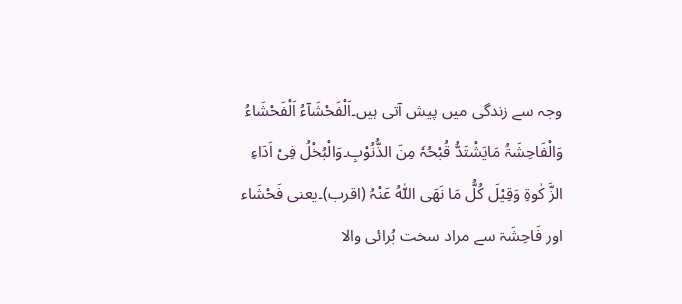وجہ سے زندگی میں پیش آتی ہیں۔اَلْفَحْشَآءُ اَلْفَحْشَاءُ وَالْفَاحِشَۃُ مَایَشْتَدُّ قُبْحُہٗ مِنَ الذُّنُوْبِ۔وَالْبُخْلُ فِیْ اَدَاءِ الزَّ کٰوۃِ وَقِیْلَ کُلُّ مَا نَھَی اللّٰہُ عَنْہُ (اقرب)۔یعنی فَحْشَاء اور فَاحِشَۃ سے مراد سخت بُرائی والا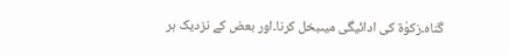گناہ۔زکوٰۃ کی ادائیگی میںبخل کرنا۔اور بعض کے نزدیک ہر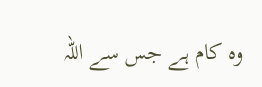وہ کام ہے جس سے اللہ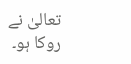تعالیٰ نے روکا ہو۔